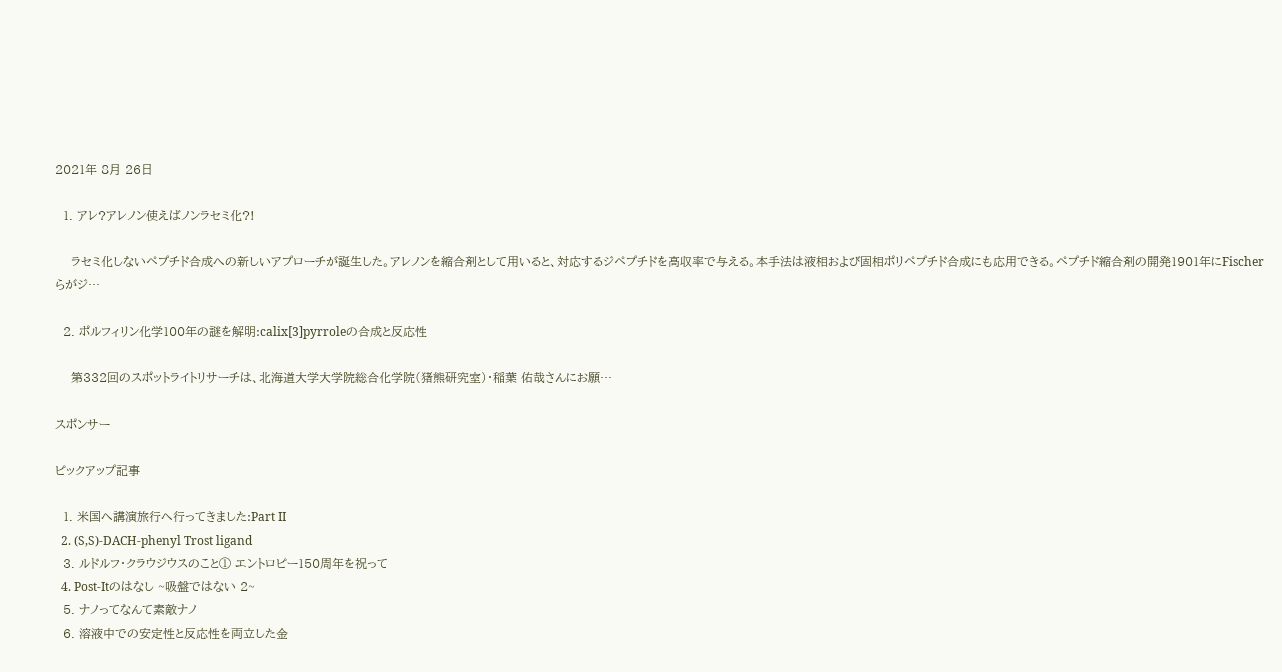2021年 8月 26日

  1. アレ?アレノン使えばノンラセミ化?!

    ラセミ化しないペプチド合成への新しいアプローチが誕生した。アレノンを縮合剤として用いると、対応するジペプチドを高収率で与える。本手法は液相および固相ポリペプチド合成にも応用できる。ペプチド縮合剤の開発1901年にFischerらがジ…

  2. ポルフィリン化学100年の謎を解明:calix[3]pyrroleの合成と反応性

    第332回のスポットライトリサーチは、北海道大学大学院総合化学院(猪熊研究室)・稲葉 佑哉さんにお願…

スポンサー

ピックアップ記事

  1. 米国へ講演旅行へ行ってきました:Part II
  2. (S,S)-DACH-phenyl Trost ligand
  3. ルドルフ・クラウジウスのこと① エントロピー150周年を祝って
  4. Post-Itのはなし ~吸盤ではない 2~
  5. ナノってなんて素敵ナノ
  6. 溶液中での安定性と反応性を両立した金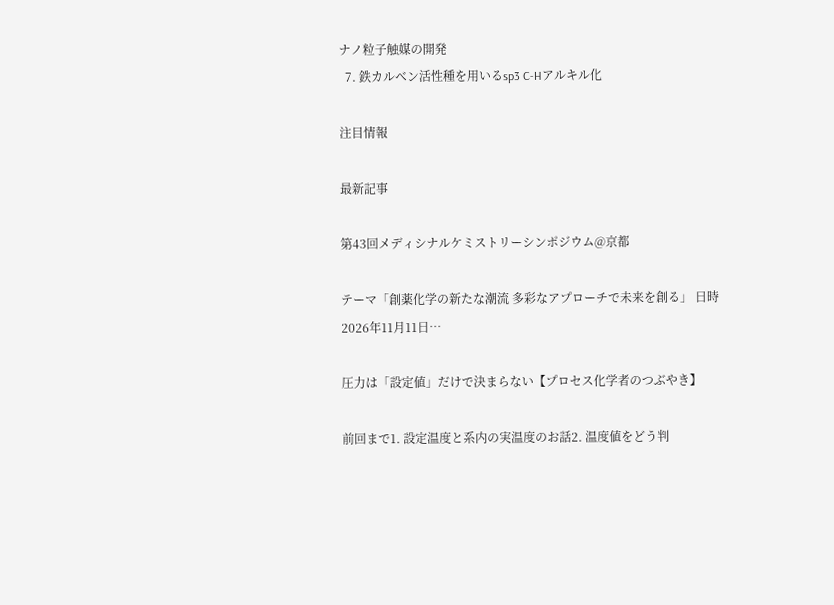ナノ粒子触媒の開発
  7. 鉄カルベン活性種を用いるsp3 C-Hアルキル化

注目情報

最新記事

第43回メディシナルケミストリーシンポジウム@京都

テーマ「創薬化学の新たな潮流 多彩なアプローチで未来を創る」 日時2026年11月11日…

圧力は「設定値」だけで決まらない【プロセス化学者のつぶやき】

前回まで1. 設定温度と系内の実温度のお話2. 温度値をどう判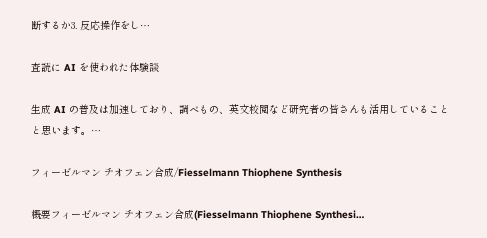断するか3. 反応操作をし…

査読に AI を使われた体験談

生成 AI の普及は加速しており、調べもの、英文校閲など研究者の皆さんも活用していることと思います。…

フィーゼルマン チオフェン合成/Fiesselmann Thiophene Synthesis

概要フィーゼルマン チオフェン合成(Fiesselmann Thiophene Synthesi…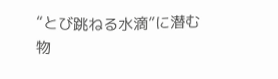“とび跳ねる水滴”に潜む物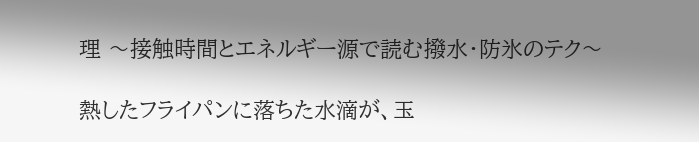理 〜接触時間とエネルギー源で読む撥水・防氷のテク〜

熱したフライパンに落ちた水滴が、玉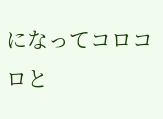になってコロコロと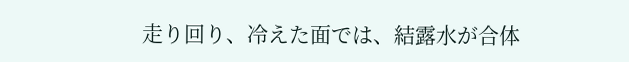走り回り、冷えた面では、結露水が合体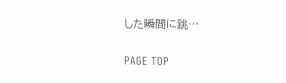した瞬間に跳…

PAGE TOP